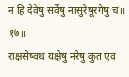न हि देवेषु सर्वेषु नासुरेषूरगेषु च॥ १७॥
राक्षसेष्वथ यक्षेषु नरेषु कुत एव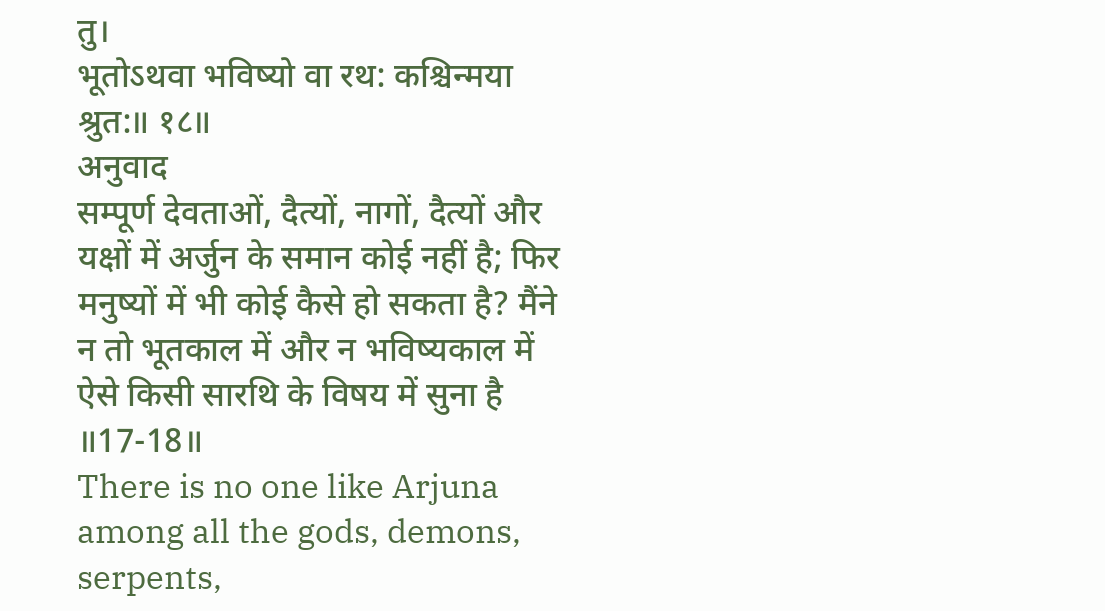तु।
भूतोऽथवा भविष्यो वा रथ: कश्चिन्मया श्रुत:॥ १८॥
अनुवाद
सम्पूर्ण देवताओं, दैत्यों, नागों, दैत्यों और यक्षों में अर्जुन के समान कोई नहीं है; फिर मनुष्यों में भी कोई कैसे हो सकता है? मैंने न तो भूतकाल में और न भविष्यकाल में ऐसे किसी सारथि के विषय में सुना है ॥17-18॥
There is no one like Arjuna among all the gods, demons, serpents,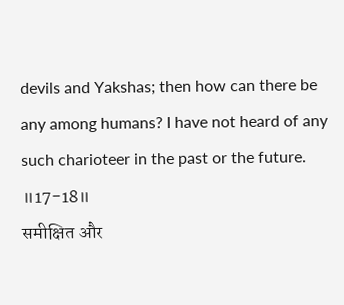devils and Yakshas; then how can there be any among humans? I have not heard of any such charioteer in the past or the future. ॥17-18॥
समीक्षित और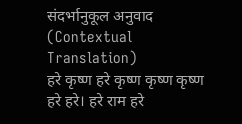संदर्भानुकूल अनुवाद (Contextual Translation)
हरे कृष्ण हरे कृष्ण कृष्ण कृष्ण हरे हरे। हरे राम हरे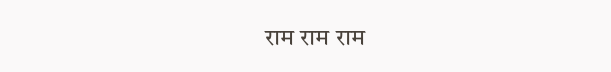राम राम राम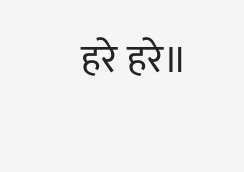हरे हरे॥